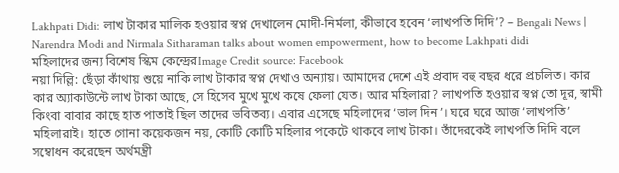Lakhpati Didi: লাখ টাকার মালিক হওয়ার স্বপ্ন দেখালেন মোদী-নির্মলা, কীভাবে হবেন ‘লাখপতি দিদি’? – Bengali News | Narendra Modi and Nirmala Sitharaman talks about women empowerment, how to become Lakhpati didi
মহিলাদের জন্য বিশেষ স্কিম কেন্দ্রেরImage Credit source: Facebook
নয়া দিল্লি: ছেঁড়া কাঁথায় শুয়ে নাকি লাখ টাকার স্বপ্ন দেখাও অন্যায়। আমাদের দেশে এই প্রবাদ বহু বছর ধরে প্রচলিত। কার কার অ্যাকাউন্টে লাখ টাকা আছে, সে হিসেব মুখে মুখে কষে ফেলা যেত। আর মহিলারা? লাখপতি হওয়ার স্বপ্ন তো দূর, স্বামী কিংবা বাবার কাছে হাত পাতাই ছিল তাদের ভবিতব্য। এবার এসেছে মহিলাদের ‘ভাল দিন’। ঘরে ঘরে আজ ‘লাখপতি’ মহিলারাই। হাতে গোনা কয়েকজন নয়, কোটি কোটি মহিলার পকেটে থাকবে লাখ টাকা। তাঁদেরকেই লাখপতি দিদি বলে সম্বোধন করেছেন অর্থমন্ত্রী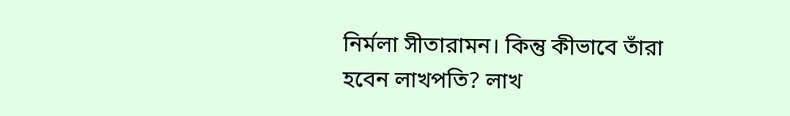নির্মলা সীতারামন। কিন্তু কীভাবে তাঁরা হবেন লাখপতি? লাখ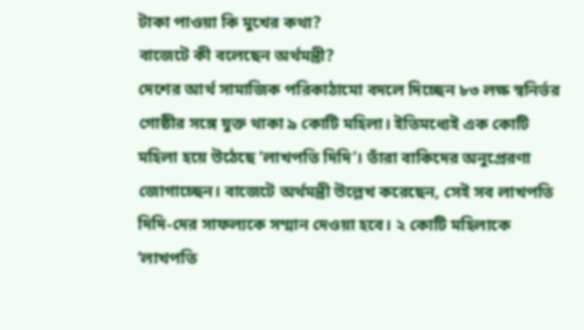টাকা পাওয়া কি মুখের কথা?
বাজেটে কী বলেছেন অর্থমন্ত্রী?
দেশের আর্থ সামাজিক পরিকাঠামো বদলে দিচ্ছেন ৮৩ লক্ষ স্বনির্ভর গোষ্ঠীর সঙ্গে যুক্ত থাকা ৯ কোটি মহিলা। ইতিমধ্যেই এক কোটি মহিলা হয়ে উঠেছে ‘লাখপতি দিদি’। তাঁরা বাকিদের অনুপ্রেরণা জোগাচ্ছেন। বাজেটে অর্থমন্ত্রী উল্লেখ করেছেন, সেই সব লাখপতি দিদি-দের সাফল্যকে সম্মান দেওয়া হবে। ২ কোটি মহিলাকে ‘লাখপতি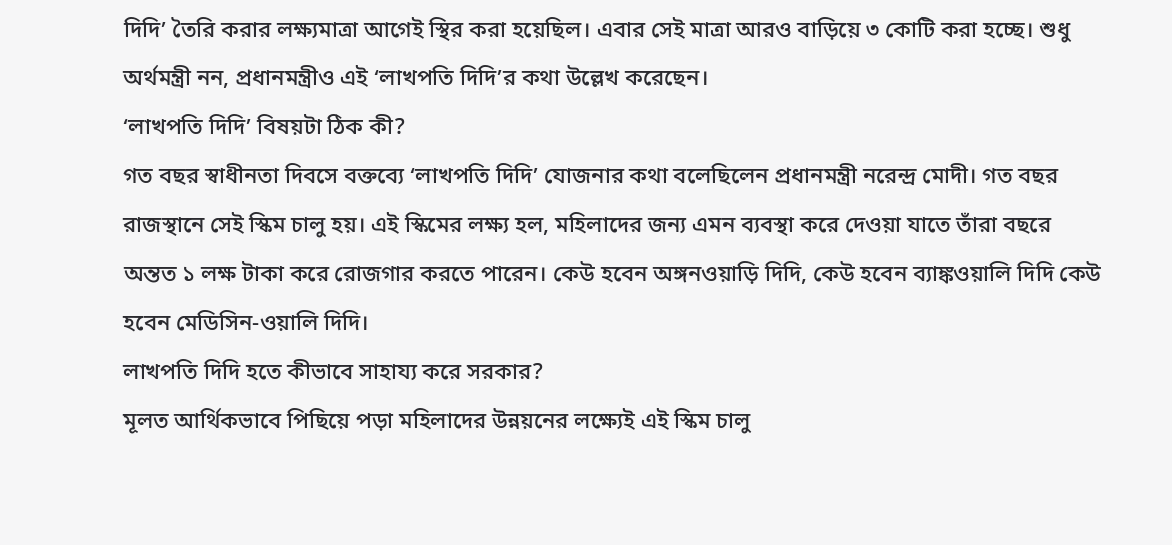দিদি’ তৈরি করার লক্ষ্যমাত্রা আগেই স্থির করা হয়েছিল। এবার সেই মাত্রা আরও বাড়িয়ে ৩ কোটি করা হচ্ছে। শুধু অর্থমন্ত্রী নন, প্রধানমন্ত্রীও এই ‘লাখপতি দিদি’র কথা উল্লেখ করেছেন।
‘লাখপতি দিদি’ বিষয়টা ঠিক কী?
গত বছর স্বাধীনতা দিবসে বক্তব্যে ‘লাখপতি দিদি’ যোজনার কথা বলেছিলেন প্রধানমন্ত্রী নরেন্দ্র মোদী। গত বছর রাজস্থানে সেই স্কিম চালু হয়। এই স্কিমের লক্ষ্য হল, মহিলাদের জন্য এমন ব্যবস্থা করে দেওয়া যাতে তাঁরা বছরে অন্তত ১ লক্ষ টাকা করে রোজগার করতে পারেন। কেউ হবেন অঙ্গনওয়াড়ি দিদি, কেউ হবেন ব্যাঙ্কওয়ালি দিদি কেউ হবেন মেডিসিন-ওয়ালি দিদি।
লাখপতি দিদি হতে কীভাবে সাহায্য করে সরকার?
মূলত আর্থিকভাবে পিছিয়ে পড়া মহিলাদের উন্নয়নের লক্ষ্যেই এই স্কিম চালু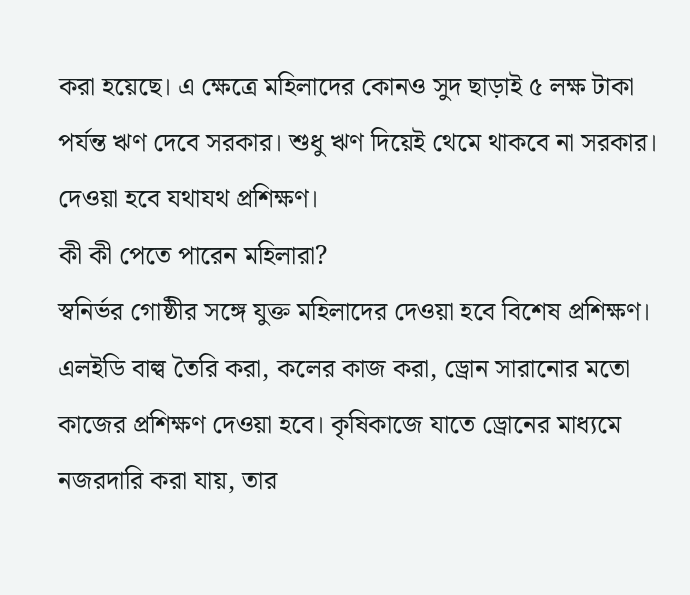করা হয়েছে। এ ক্ষেত্রে মহিলাদের কোনও সুদ ছাড়াই ৫ লক্ষ টাকা পর্যন্ত ঋণ দেবে সরকার। শুধু ঋণ দিয়েই থেমে থাকবে না সরকার। দেওয়া হবে যথাযথ প্রশিক্ষণ।
কী কী পেতে পারেন মহিলারা?
স্বনির্ভর গোষ্ঠীর সঙ্গে যুক্ত মহিলাদের দেওয়া হবে বিশেষ প্রশিক্ষণ। এলইডি বাল্ব তৈরি করা, কলের কাজ করা, ড্রোন সারানোর মতো কাজের প্রশিক্ষণ দেওয়া হবে। কৃষিকাজে যাতে ড্রোনের মাধ্যমে নজরদারি করা যায়, তার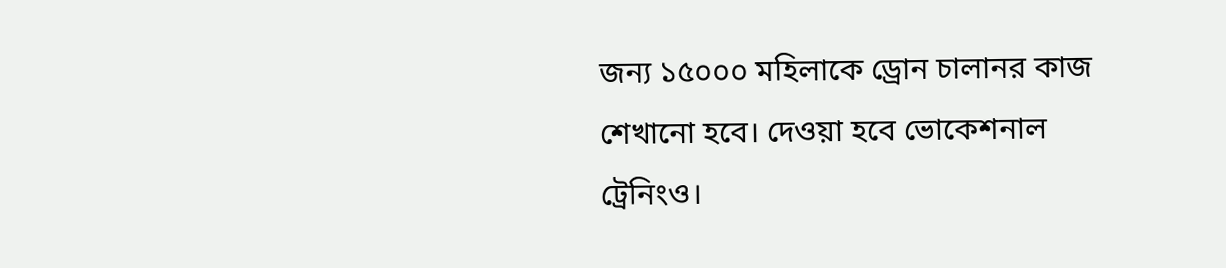জন্য ১৫০০০ মহিলাকে ড্রোন চালানর কাজ শেখানো হবে। দেওয়া হবে ভোকেশনাল ট্রেনিংও।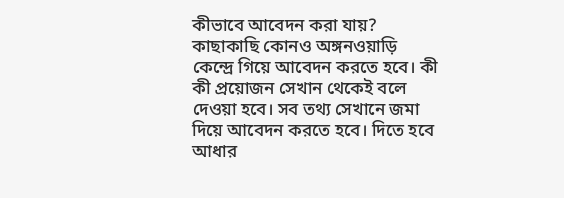কীভাবে আবেদন করা যায়?
কাছাকাছি কোনও অঙ্গনওয়াড়ি কেন্দ্রে গিয়ে আবেদন করতে হবে। কী কী প্রয়োজন সেখান থেকেই বলে দেওয়া হবে। সব তথ্য সেখানে জমা দিয়ে আবেদন করতে হবে। দিতে হবে আধার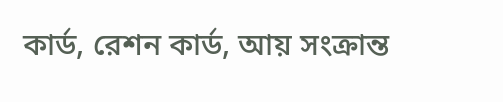কার্ড, রেশন কার্ড, আয় সংক্রান্ত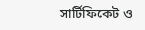সার্টিফিকেট ও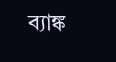ব্যাঙ্ক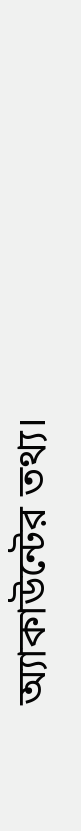অ্যাকাউন্টের তথ্য।